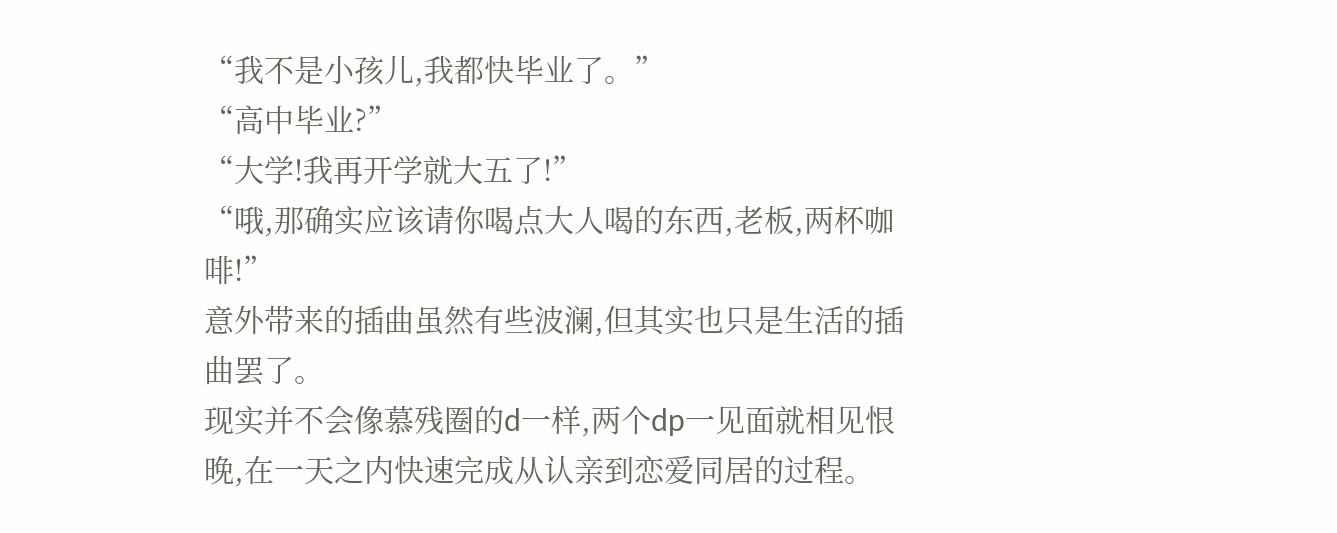“我不是小孩儿,我都快毕业了。”
“高中毕业?”
“大学!我再开学就大五了!”
“哦,那确实应该请你喝点大人喝的东西,老板,两杯咖啡!”
意外带来的插曲虽然有些波澜,但其实也只是生活的插曲罢了。
现实并不会像慕残圈的d一样,两个dp一见面就相见恨晚,在一天之内快速完成从认亲到恋爱同居的过程。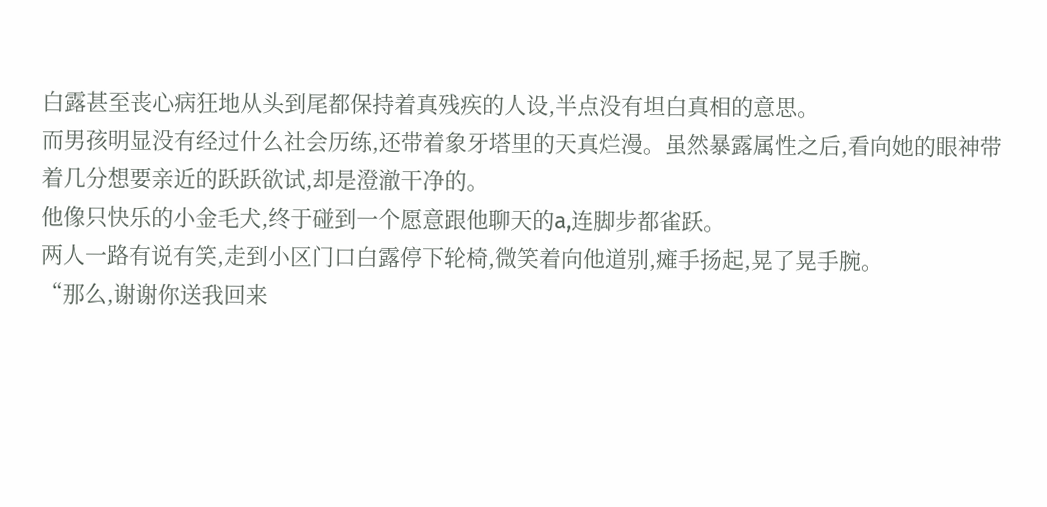白露甚至丧心病狂地从头到尾都保持着真残疾的人设,半点没有坦白真相的意思。
而男孩明显没有经过什么社会历练,还带着象牙塔里的天真烂漫。虽然暴露属性之后,看向她的眼神带着几分想要亲近的跃跃欲试,却是澄澈干净的。
他像只快乐的小金毛犬,终于碰到一个愿意跟他聊天的a,连脚步都雀跃。
两人一路有说有笑,走到小区门口白露停下轮椅,微笑着向他道别,瘫手扬起,晃了晃手腕。
“那么,谢谢你送我回来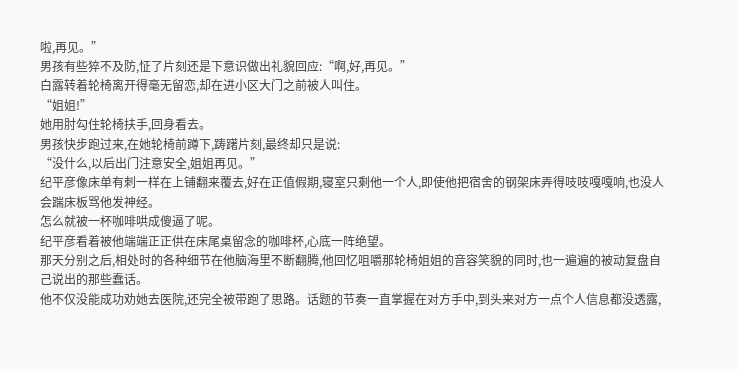啦,再见。”
男孩有些猝不及防,怔了片刻还是下意识做出礼貌回应:“啊,好,再见。”
白露转着轮椅离开得毫无留恋,却在进小区大门之前被人叫住。
“姐姐!”
她用肘勾住轮椅扶手,回身看去。
男孩快步跑过来,在她轮椅前蹲下,踌躇片刻,最终却只是说:
“没什么,以后出门注意安全,姐姐再见。”
纪平彦像床单有刺一样在上铺翻来覆去,好在正值假期,寝室只剩他一个人,即使他把宿舍的钢架床弄得吱吱嘎嘎响,也没人会踹床板骂他发神经。
怎么就被一杯咖啡哄成傻逼了呢。
纪平彦看着被他端端正正供在床尾桌留念的咖啡杯,心底一阵绝望。
那天分别之后,相处时的各种细节在他脑海里不断翻腾,他回忆咀嚼那轮椅姐姐的音容笑貌的同时,也一遍遍的被动复盘自己说出的那些蠢话。
他不仅没能成功劝她去医院,还完全被带跑了思路。话题的节奏一直掌握在对方手中,到头来对方一点个人信息都没透露,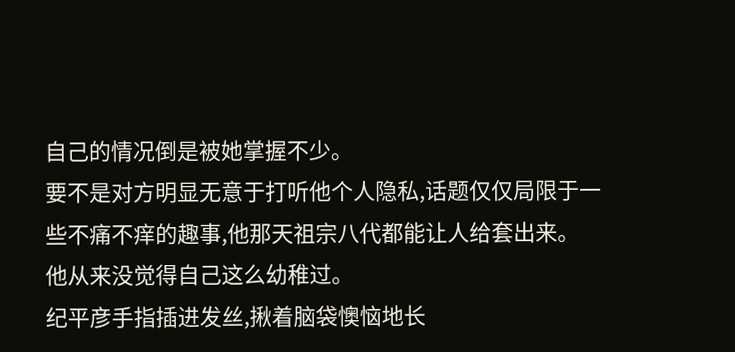自己的情况倒是被她掌握不少。
要不是对方明显无意于打听他个人隐私,话题仅仅局限于一些不痛不痒的趣事,他那天祖宗八代都能让人给套出来。
他从来没觉得自己这么幼稚过。
纪平彦手指插进发丝,揪着脑袋懊恼地长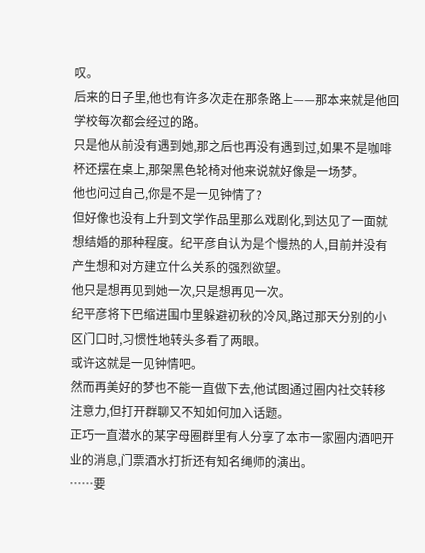叹。
后来的日子里,他也有许多次走在那条路上——那本来就是他回学校每次都会经过的路。
只是他从前没有遇到她,那之后也再没有遇到过,如果不是咖啡杯还摆在桌上,那架黑色轮椅对他来说就好像是一场梦。
他也问过自己,你是不是一见钟情了?
但好像也没有上升到文学作品里那么戏剧化,到达见了一面就想结婚的那种程度。纪平彦自认为是个慢热的人,目前并没有产生想和对方建立什么关系的强烈欲望。
他只是想再见到她一次,只是想再见一次。
纪平彦将下巴缩进围巾里躲避初秋的冷风,路过那天分别的小区门口时,习惯性地转头多看了两眼。
或许这就是一见钟情吧。
然而再美好的梦也不能一直做下去,他试图通过圈内社交转移注意力,但打开群聊又不知如何加入话题。
正巧一直潜水的某字母圈群里有人分享了本市一家圈内酒吧开业的消息,门票酒水打折还有知名绳师的演出。
……要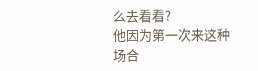么去看看?
他因为第一次来这种场合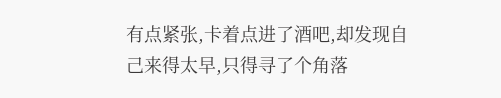有点紧张,卡着点进了酒吧,却发现自己来得太早,只得寻了个角落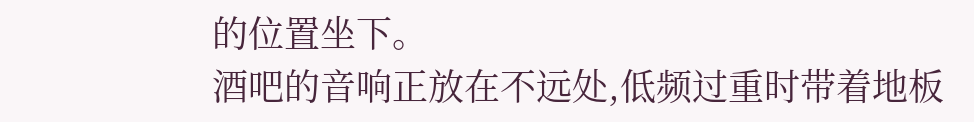的位置坐下。
酒吧的音响正放在不远处,低频过重时带着地板